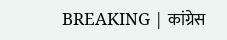BREAKING | कांग्रेस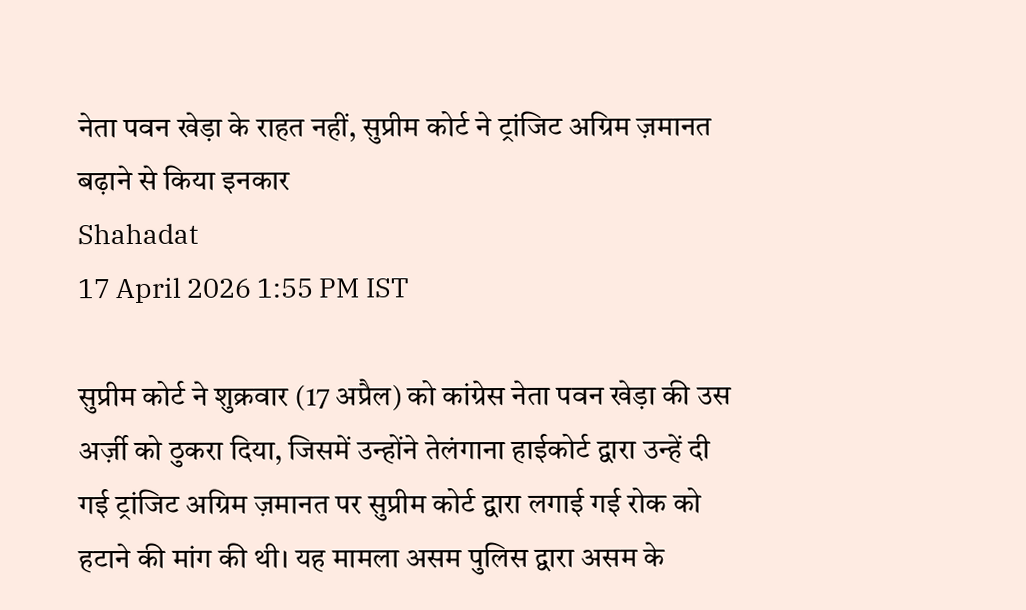नेता पवन खेड़ा के राहत नहीं, सुप्रीम कोर्ट ने ट्रांजिट अग्रिम ज़मानत बढ़ाने से किया इनकार
Shahadat
17 April 2026 1:55 PM IST

सुप्रीम कोर्ट ने शुक्रवार (17 अप्रैल) को कांग्रेस नेता पवन खेड़ा की उस अर्ज़ी को ठुकरा दिया, जिसमें उन्होंने तेलंगाना हाईकोर्ट द्वारा उन्हें दी गई ट्रांजिट अग्रिम ज़मानत पर सुप्रीम कोर्ट द्वारा लगाई गई रोक को हटाने की मांग की थी। यह मामला असम पुलिस द्वारा असम के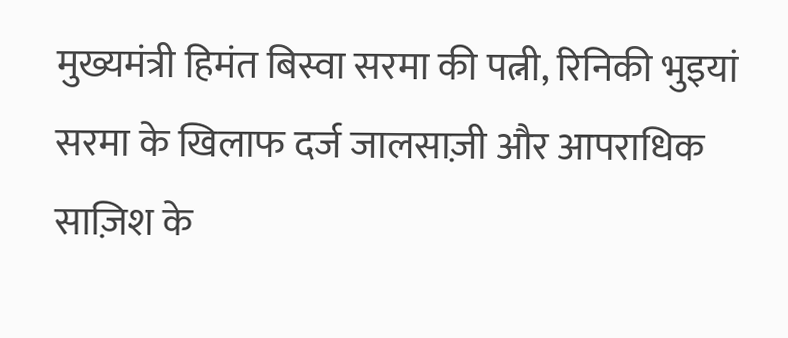मुख्यमंत्री हिमंत बिस्वा सरमा की पत्नी, रिनिकी भुइयां सरमा के खिलाफ दर्ज जालसाज़ी और आपराधिक साज़िश के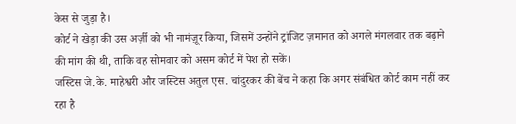केस से जुड़ा है।
कोर्ट ने खेड़ा की उस अर्ज़ी को भी नामंज़ूर किया, जिसमें उन्होंने ट्रांजिट ज़मानत को अगले मंगलवार तक बढ़ाने की मांग की थी, ताकि वह सोमवार को असम कोर्ट में पेश हो सकें।
जस्टिस जे.के. माहेश्वरी और जस्टिस अतुल एस. चांदुरकर की बेंच ने कहा कि अगर संबंधित कोर्ट काम नहीं कर रहा है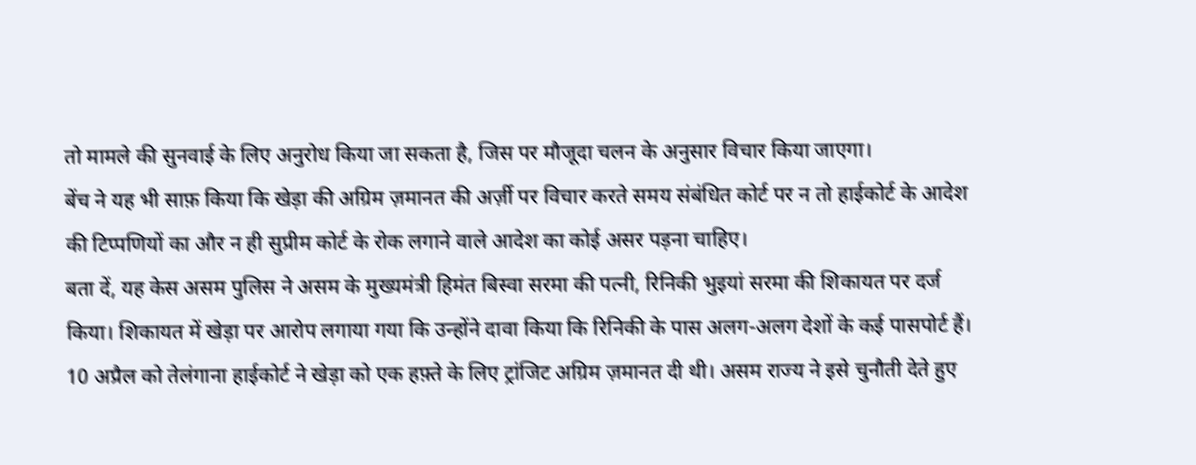तो मामले की सुनवाई के लिए अनुरोध किया जा सकता है, जिस पर मौजूदा चलन के अनुसार विचार किया जाएगा।
बेंच ने यह भी साफ़ किया कि खेड़ा की अग्रिम ज़मानत की अर्ज़ी पर विचार करते समय संबंधित कोर्ट पर न तो हाईकोर्ट के आदेश की टिप्पणियों का और न ही सुप्रीम कोर्ट के रोक लगाने वाले आदेश का कोई असर पड़ना चाहिए।
बता दें, यह केस असम पुलिस ने असम के मुख्यमंत्री हिमंत बिस्वा सरमा की पत्नी, रिनिकी भुइयां सरमा की शिकायत पर दर्ज किया। शिकायत में खेड़ा पर आरोप लगाया गया कि उन्होंने दावा किया कि रिनिकी के पास अलग-अलग देशों के कई पासपोर्ट हैं।
10 अप्रैल को तेलंगाना हाईकोर्ट ने खेड़ा को एक हफ़्ते के लिए ट्रांजिट अग्रिम ज़मानत दी थी। असम राज्य ने इसे चुनौती देते हुए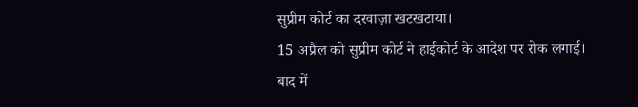सुप्रीम कोर्ट का दरवाज़ा खटखटाया।
15 अप्रैल को सुप्रीम कोर्ट ने हाईकोर्ट के आदेश पर रोक लगाई। बाद में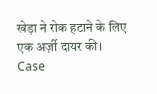खेड़ा ने रोक हटाने के लिए एक अर्ज़ी दायर की।
Case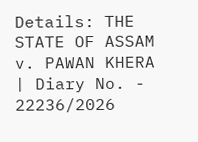Details: THE STATE OF ASSAM v. PAWAN KHERA | Diary No. - 22236/2026